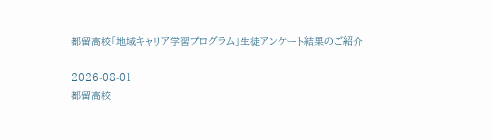都留高校「地域キャリア学習プログラム」生徒アンケート結果のご紹介

2026-08-01
都留高校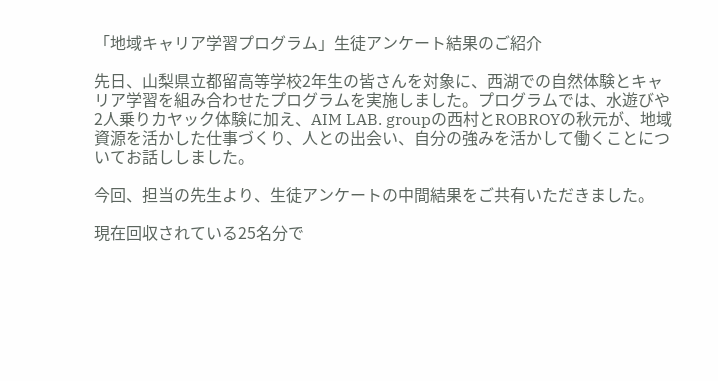「地域キャリア学習プログラム」生徒アンケート結果のご紹介

先日、山梨県立都留高等学校2年生の皆さんを対象に、西湖での自然体験とキャリア学習を組み合わせたプログラムを実施しました。プログラムでは、水遊びや2人乗りカヤック体験に加え、AIM LAB. groupの西村とROBROYの秋元が、地域資源を活かした仕事づくり、人との出会い、自分の強みを活かして働くことについてお話ししました。

今回、担当の先生より、生徒アンケートの中間結果をご共有いただきました。

現在回収されている25名分で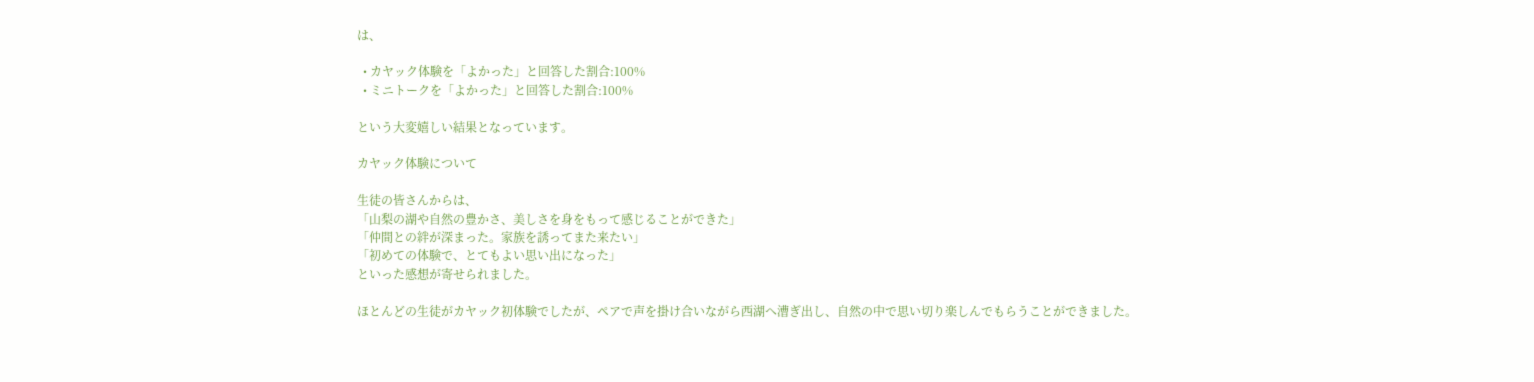は、

  • カヤック体験を「よかった」と回答した割合:100%
  • ミニトークを「よかった」と回答した割合:100%

という大変嬉しい結果となっています。

カヤック体験について

生徒の皆さんからは、
「山梨の湖や自然の豊かさ、美しさを身をもって感じることができた」
「仲間との絆が深まった。家族を誘ってまた来たい」
「初めての体験で、とてもよい思い出になった」
といった感想が寄せられました。

ほとんどの生徒がカヤック初体験でしたが、ペアで声を掛け合いながら西湖へ漕ぎ出し、自然の中で思い切り楽しんでもらうことができました。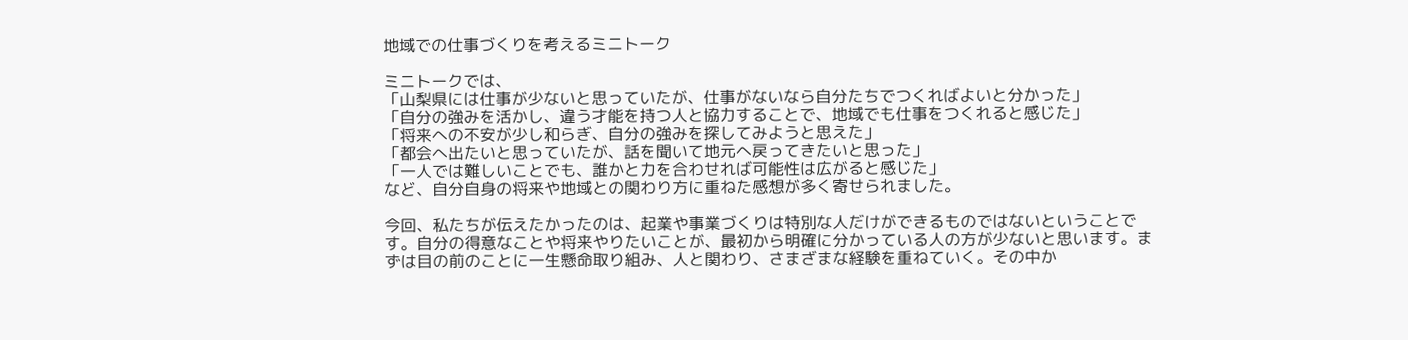地域での仕事づくりを考えるミニトーク

ミニトークでは、
「山梨県には仕事が少ないと思っていたが、仕事がないなら自分たちでつくればよいと分かった」
「自分の強みを活かし、違う才能を持つ人と協力することで、地域でも仕事をつくれると感じた」
「将来への不安が少し和らぎ、自分の強みを探してみようと思えた」
「都会へ出たいと思っていたが、話を聞いて地元へ戻ってきたいと思った」
「一人では難しいことでも、誰かと力を合わせれば可能性は広がると感じた」
など、自分自身の将来や地域との関わり方に重ねた感想が多く寄せられました。

今回、私たちが伝えたかったのは、起業や事業づくりは特別な人だけができるものではないということです。自分の得意なことや将来やりたいことが、最初から明確に分かっている人の方が少ないと思います。まずは目の前のことに一生懸命取り組み、人と関わり、さまざまな経験を重ねていく。その中か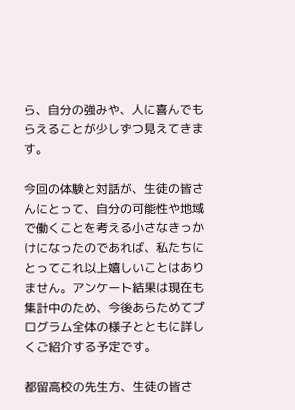ら、自分の強みや、人に喜んでもらえることが少しずつ見えてきます。

今回の体験と対話が、生徒の皆さんにとって、自分の可能性や地域で働くことを考える小さなきっかけになったのであれば、私たちにとってこれ以上嬉しいことはありません。アンケート結果は現在も集計中のため、今後あらためてプログラム全体の様子とともに詳しくご紹介する予定です。

都留高校の先生方、生徒の皆さ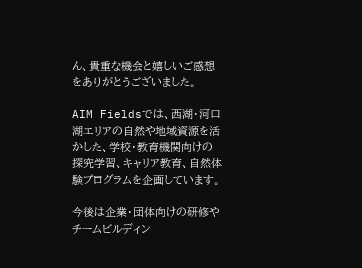ん、貴重な機会と嬉しいご感想をありがとうございました。

AIM Fieldsでは、西湖・河口湖エリアの自然や地域資源を活かした、学校・教育機関向けの探究学習、キャリア教育、自然体験プログラムを企画しています。

今後は企業・団体向けの研修やチームビルディン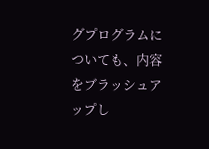グプログラムについても、内容をブラッシュアップし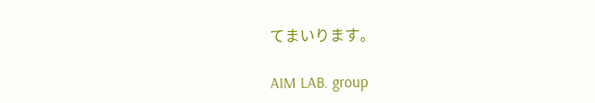てまいります。

AIM LAB. group